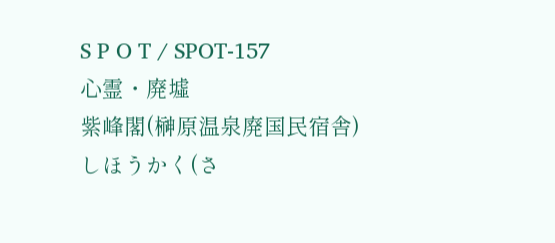S P O T / SPOT-157
心霊・廃墟
紫峰閣(榊原温泉廃国民宿舎)
しほうかく(さ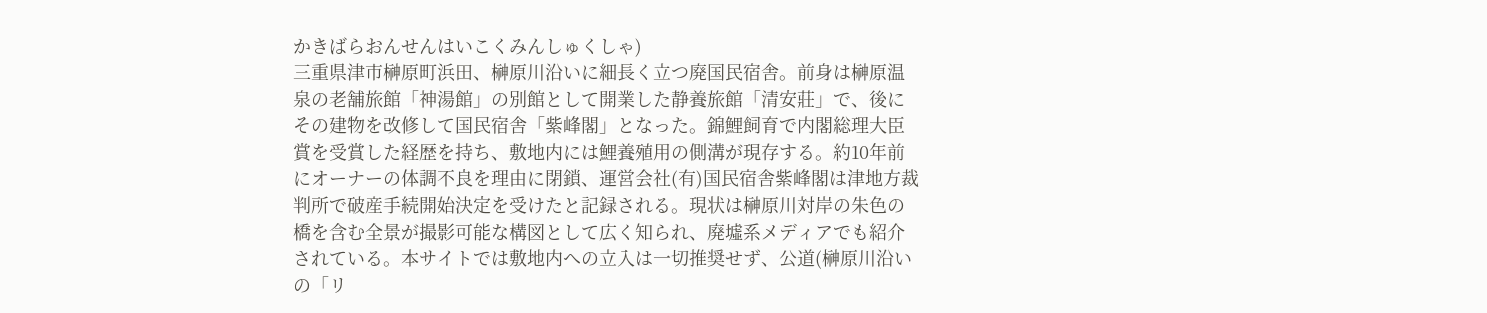かきばらおんせんはいこくみんしゅくしゃ)
三重県津市榊原町浜田、榊原川沿いに細長く立つ廃国民宿舎。前身は榊原温泉の老舗旅館「神湯館」の別館として開業した静養旅館「清安莊」で、後にその建物を改修して国民宿舎「紫峰閣」となった。錦鯉飼育で内閣総理大臣賞を受賞した経歴を持ち、敷地内には鯉養殖用の側溝が現存する。約10年前にオーナーの体調不良を理由に閉鎖、運営会社(有)国民宿舎紫峰閣は津地方裁判所で破産手続開始決定を受けたと記録される。現状は榊原川対岸の朱色の橋を含む全景が撮影可能な構図として広く知られ、廃墟系メディアでも紹介されている。本サイトでは敷地内への立入は一切推奨せず、公道(榊原川沿いの「リ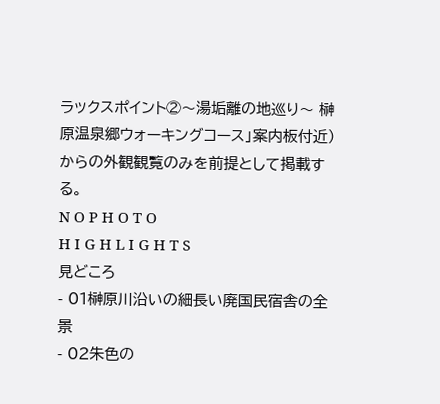ラックスポイント②〜湯垢離の地巡り〜 榊原温泉郷ウォーキングコース」案内板付近)からの外観観覧のみを前提として掲載する。
N O P H O T O
H I G H L I G H T S
見どころ
- 01榊原川沿いの細長い廃国民宿舎の全景
- 02朱色の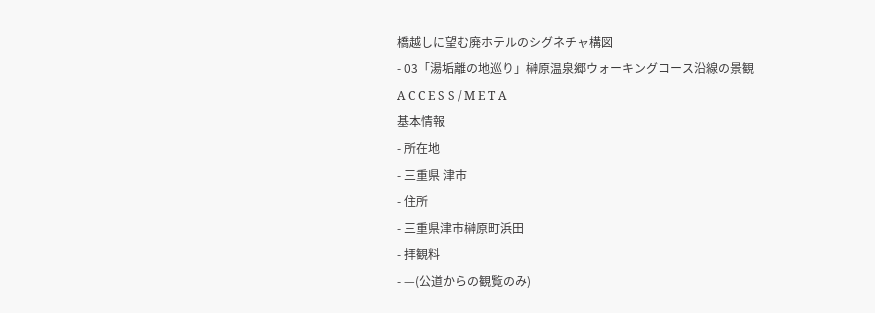橋越しに望む廃ホテルのシグネチャ構図
- 03「湯垢離の地巡り」榊原温泉郷ウォーキングコース沿線の景観
A C C E S S / M E T A
基本情報
- 所在地
- 三重県 津市
- 住所
- 三重県津市榊原町浜田
- 拝観料
- —(公道からの観覧のみ)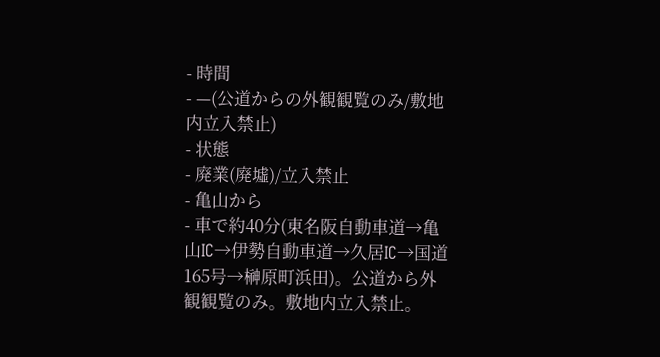- 時間
- —(公道からの外観観覧のみ/敷地内立入禁止)
- 状態
- 廃業(廃墟)/立入禁止
- 亀山から
- 車で約40分(東名阪自動車道→亀山IC→伊勢自動車道→久居IC→国道165号→榊原町浜田)。公道から外観観覧のみ。敷地内立入禁止。